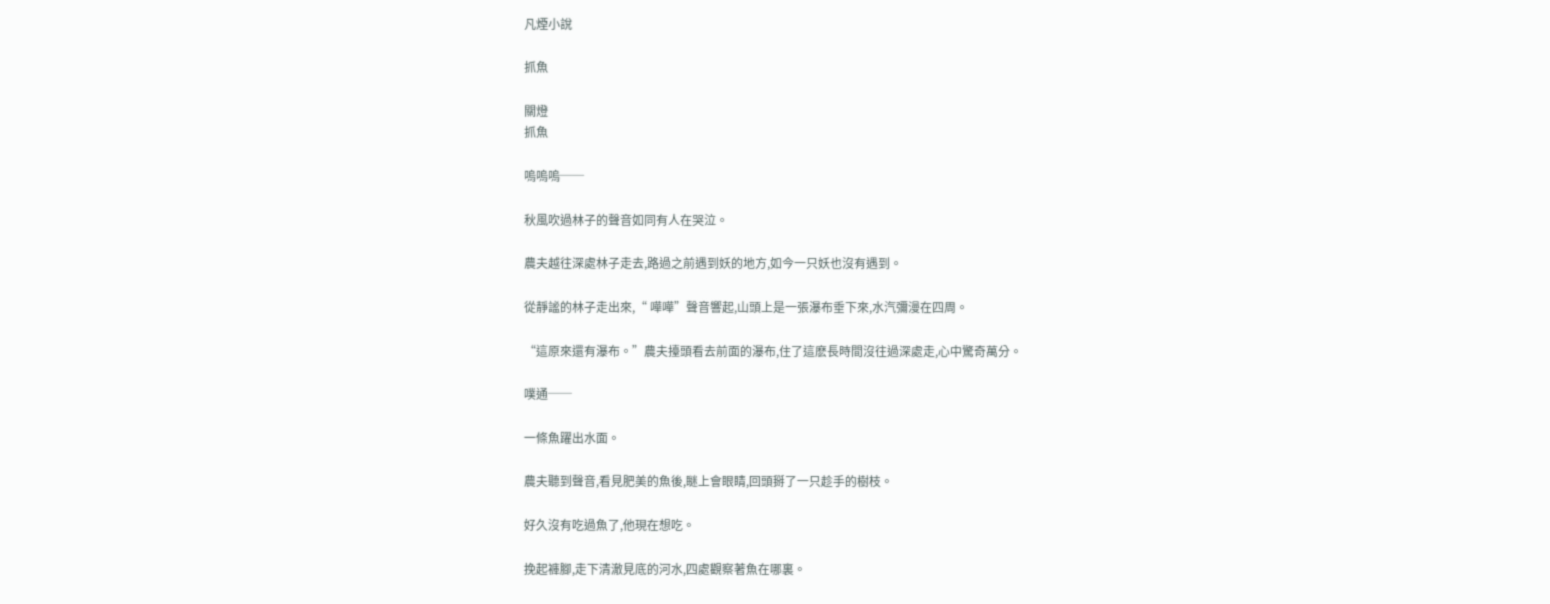凡煙小說

抓魚

關燈
抓魚

嗚嗚嗚──

秋風吹過林子的聲音如同有人在哭泣。

農夫越往深處林子走去,路過之前遇到妖的地方,如今一只妖也沒有遇到。

從靜謐的林子走出來,“ 嘩嘩”聲音響起,山頭上是一張瀑布垂下來,水汽彌漫在四周。

“這原來還有瀑布。”農夫擡頭看去前面的瀑布,住了這麽長時間沒往過深處走,心中驚奇萬分。

噗通──

一條魚躍出水面。

農夫聽到聲音,看見肥美的魚後,瞇上會眼睛,回頭掰了一只趁手的樹枝。

好久沒有吃過魚了,他現在想吃。

挽起褲腳,走下清澈見底的河水,四處觀察著魚在哪裏。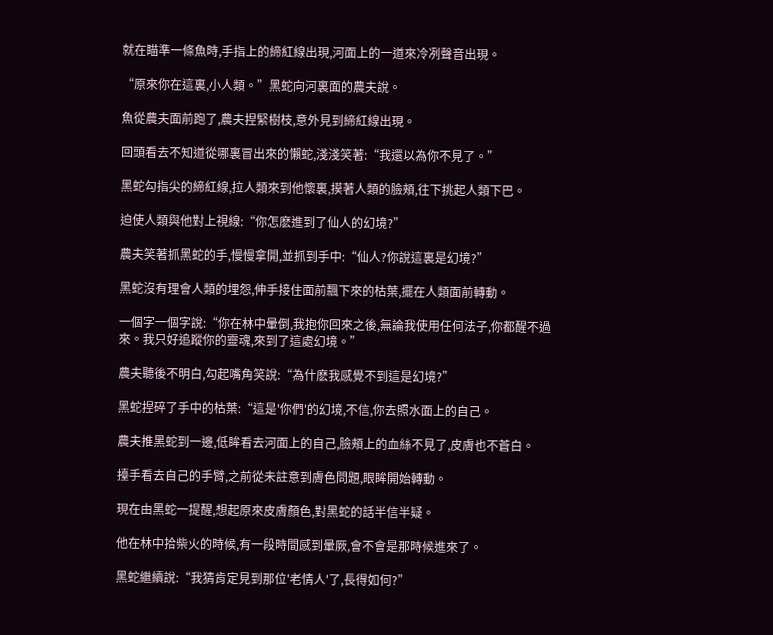就在瞄準一條魚時,手指上的締紅線出現,河面上的一道來冷冽聲音出現。

“原來你在這裏,小人類。”黑蛇向河裏面的農夫說。

魚從農夫面前跑了,農夫捏緊樹枝,意外見到締紅線出現。

回頭看去不知道從哪裏冒出來的懶蛇,淺淺笑著:“我還以為你不見了。”

黑蛇勾指尖的締紅線,拉人類來到他懷裏,摸著人類的臉頰,往下挑起人類下巴。

迫使人類與他對上視線:“你怎麽進到了仙人的幻境?”

農夫笑著抓黑蛇的手,慢慢拿開,並抓到手中:“仙人?你說這裏是幻境?”

黑蛇沒有理會人類的埋怨,伸手接住面前飄下來的枯葉,擺在人類面前轉動。

一個字一個字說:“你在林中暈倒,我抱你回來之後,無論我使用任何法子,你都醒不過來。我只好追蹤你的靈魂,來到了這處幻境。”

農夫聽後不明白,勾起嘴角笑說:“為什麽我感覺不到這是幻境?”

黑蛇捏碎了手中的枯葉:“這是'你們'的幻境,不信,你去照水面上的自己。

農夫推黑蛇到一邊,低眸看去河面上的自己,臉頰上的血絲不見了,皮膚也不蒼白。

擡手看去自己的手臂,之前從未註意到膚色問題,眼眸開始轉動。

現在由黑蛇一提醒,想起原來皮膚顏色,對黑蛇的話半信半疑。

他在林中拾柴火的時候,有一段時間感到暈厥,會不會是那時候進來了。

黑蛇繼續說:“我猜肯定見到那位'老情人'了,長得如何?”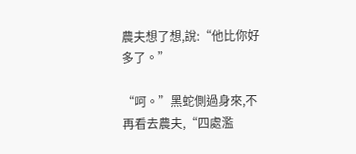農夫想了想,說:“他比你好多了。”

“呵。”黑蛇側過身來,不再看去農夫,“四處濫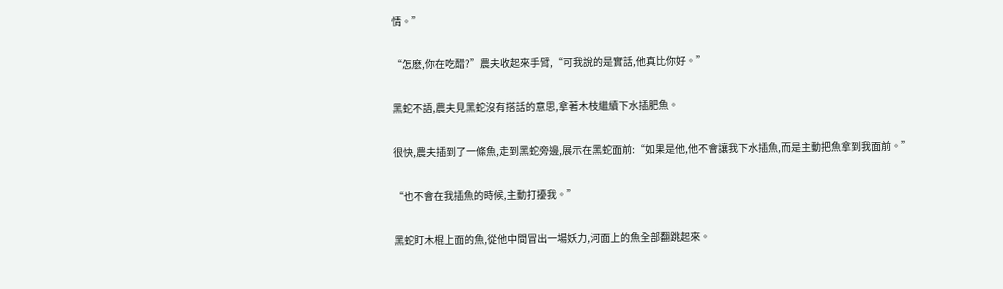情。”

“怎麽,你在吃醋?”農夫收起來手臂,“可我說的是實話,他真比你好。”

黑蛇不語,農夫見黑蛇沒有搭話的意思,拿著木枝繼續下水插肥魚。

很快,農夫插到了一條魚,走到黑蛇旁邊,展示在黑蛇面前:“如果是他,他不會讓我下水插魚,而是主動把魚拿到我面前。”

“也不會在我插魚的時候,主動打擾我。”

黑蛇盯木棍上面的魚,從他中間冒出一場妖力,河面上的魚全部翻跳起來。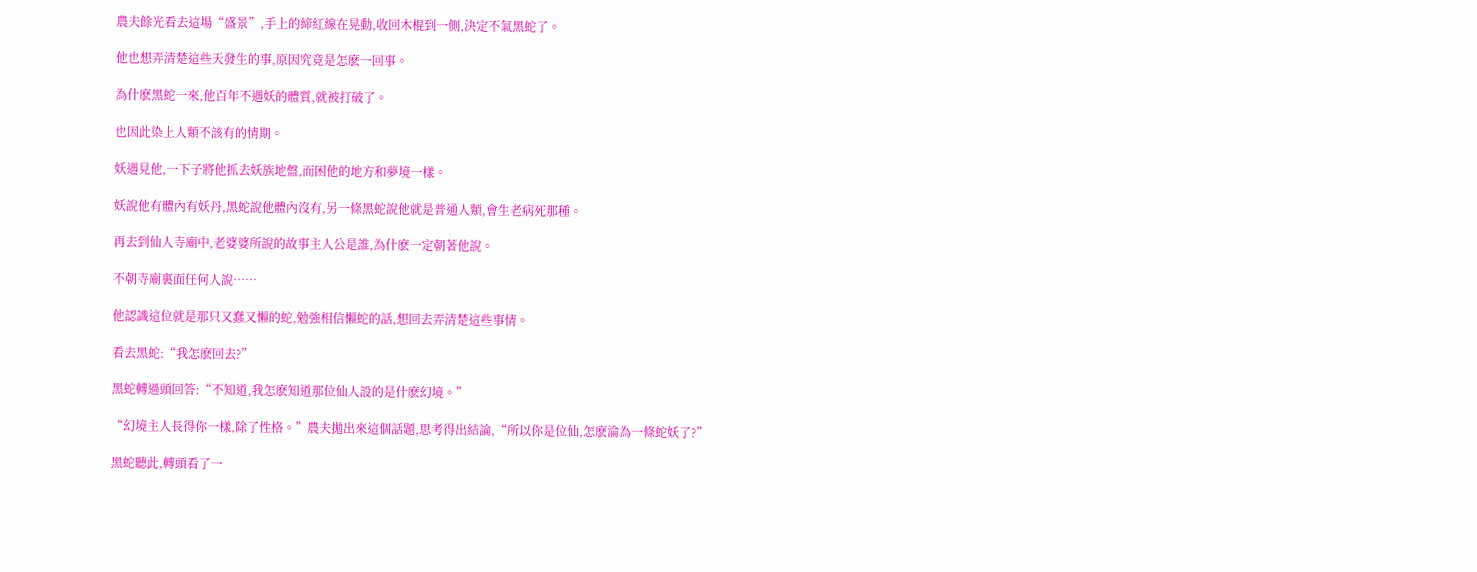農夫餘光看去這場“盛景”,手上的締紅線在晃動,收回木棍到一側,決定不氣黑蛇了。

他也想弄清楚這些天發生的事,原因究竟是怎麽一回事。

為什麽黑蛇一來,他百年不遇妖的體質,就被打破了。

也因此染上人類不該有的情期。

妖遇見他,一下子將他抓去妖族地盤,而困他的地方和夢境一樣。

妖說他有體內有妖丹,黑蛇說他體內沒有,另一條黑蛇說他就是普通人類,會生老病死那種。

再去到仙人寺廟中,老婆婆所說的故事主人公是誰,為什麽一定朝著他說。

不朝寺廟裏面任何人說……

他認識這位就是那只又蠢又懶的蛇,勉強相信懶蛇的話,想回去弄清楚這些事情。

看去黑蛇:“我怎麽回去?”

黑蛇轉過頭回答:“不知道,我怎麽知道那位仙人設的是什麽幻境。”

“幻境主人長得你一樣,除了性格。”農夫拋出來這個話題,思考得出結論,“所以你是位仙,怎麽淪為一條蛇妖了?”

黑蛇聽此,轉頭看了一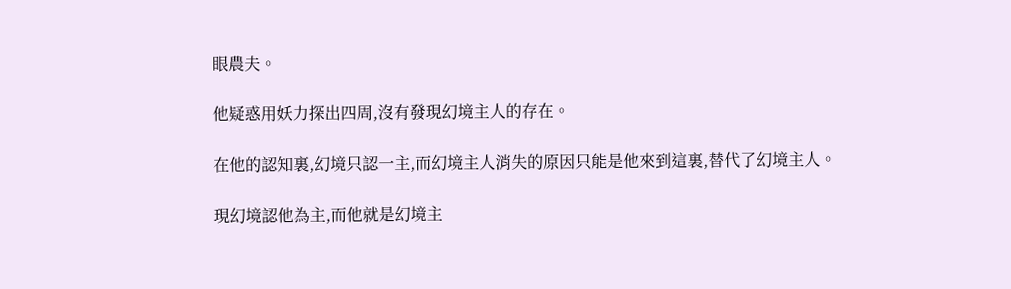眼農夫。

他疑惑用妖力探出四周,沒有發現幻境主人的存在。

在他的認知裏,幻境只認一主,而幻境主人消失的原因只能是他來到這裏,替代了幻境主人。

現幻境認他為主,而他就是幻境主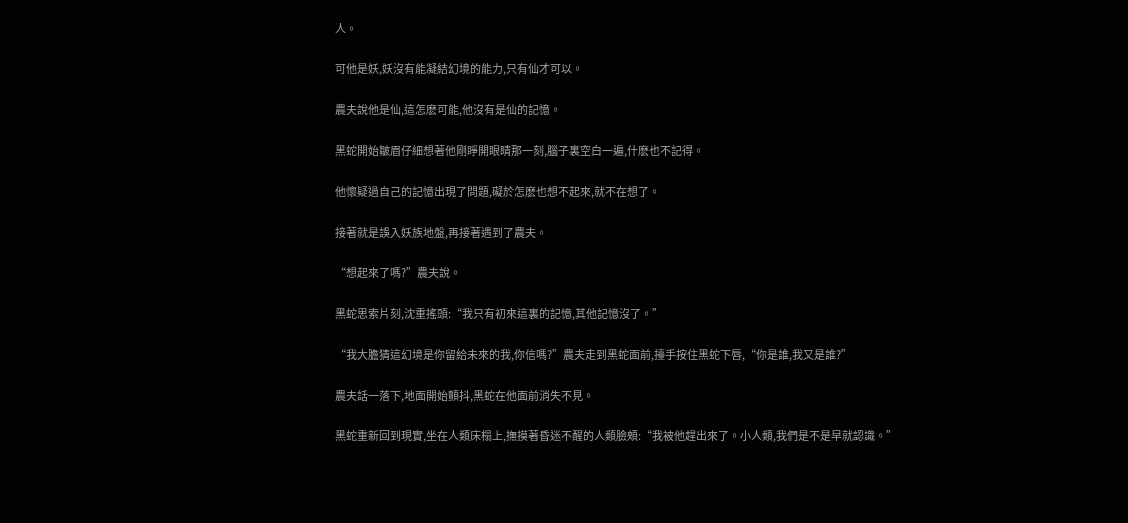人。

可他是妖,妖沒有能凝結幻境的能力,只有仙才可以。

農夫說他是仙,這怎麽可能,他沒有是仙的記憶。

黑蛇開始皺眉仔細想著他剛睜開眼睛那一刻,腦子裏空白一遍,什麽也不記得。

他懷疑過自己的記憶出現了問題,礙於怎麽也想不起來,就不在想了。

接著就是誤入妖族地盤,再接著遇到了農夫。

“想起來了嗎?”農夫說。

黑蛇思索片刻,沈重搖頭:“我只有初來這裏的記憶,其他記憶沒了。”

“我大膽猜這幻境是你留給未來的我,你信嗎?”農夫走到黑蛇面前,擡手按住黑蛇下唇,“你是誰,我又是誰?”

農夫話一落下,地面開始顫抖,黑蛇在他面前消失不見。

黑蛇重新回到現實,坐在人類床榻上,撫摸著昏迷不醒的人類臉頰:“我被他趕出來了。小人類,我們是不是早就認識。”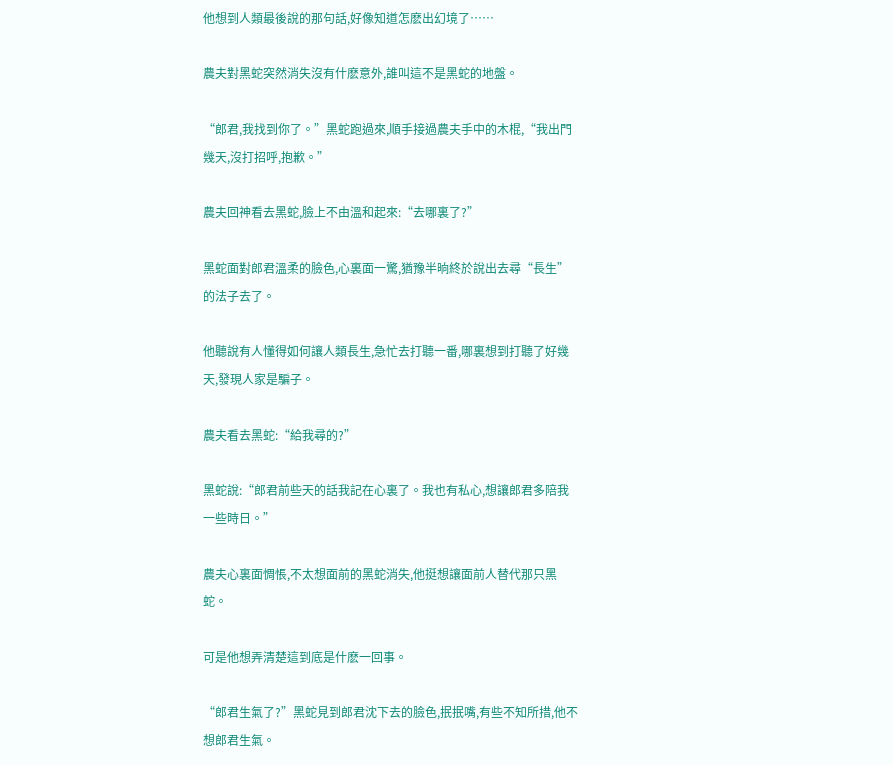他想到人類最後說的那句話,好像知道怎麽出幻境了……

農夫對黑蛇突然消失沒有什麽意外,誰叫這不是黑蛇的地盤。

“郎君,我找到你了。”黑蛇跑過來,順手接過農夫手中的木棍,“我出門幾天,沒打招呼,抱歉。”

農夫回神看去黑蛇,臉上不由溫和起來:“去哪裏了?”

黑蛇面對郎君溫柔的臉色,心裏面一驚,猶豫半晌終於說出去尋“長生”的法子去了。

他聽說有人懂得如何讓人類長生,急忙去打聽一番,哪裏想到打聽了好幾天,發現人家是騙子。

農夫看去黑蛇:“給我尋的?”

黑蛇說:“郎君前些天的話我記在心裏了。我也有私心,想讓郎君多陪我一些時日。”

農夫心裏面惆悵,不太想面前的黑蛇消失,他挺想讓面前人替代那只黑蛇。

可是他想弄清楚這到底是什麽一回事。

“郎君生氣了?”黑蛇見到郎君沈下去的臉色,抿抿嘴,有些不知所措,他不想郎君生氣。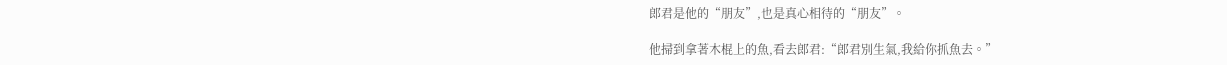郎君是他的“朋友”,也是真心相待的“朋友”。

他掃到拿著木棍上的魚,看去郎君:“郎君別生氣,我給你抓魚去。”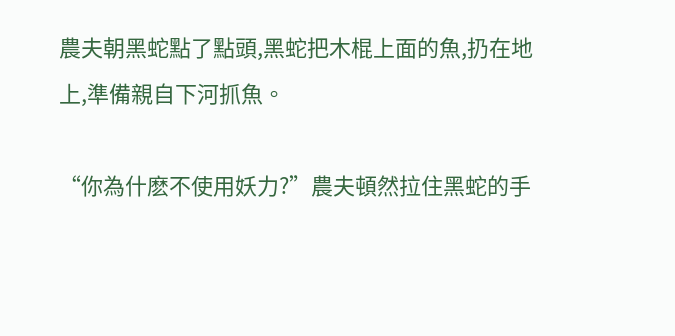農夫朝黑蛇點了點頭,黑蛇把木棍上面的魚,扔在地上,準備親自下河抓魚。

“你為什麽不使用妖力?”農夫頓然拉住黑蛇的手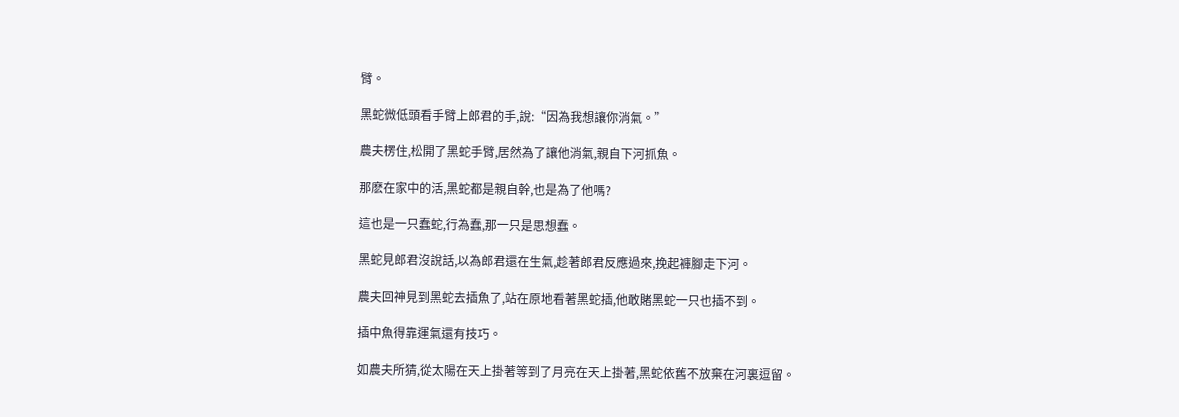臂。

黑蛇微低頭看手臂上郎君的手,說:“因為我想讓你消氣。”

農夫楞住,松開了黑蛇手臂,居然為了讓他消氣,親自下河抓魚。

那麽在家中的活,黑蛇都是親自幹,也是為了他嗎?

這也是一只蠢蛇,行為蠢,那一只是思想蠢。

黑蛇見郎君沒說話,以為郎君還在生氣,趁著郎君反應過來,挽起褲腳走下河。

農夫回神見到黑蛇去插魚了,站在原地看著黑蛇插,他敢賭黑蛇一只也插不到。

插中魚得靠運氣還有技巧。

如農夫所猜,從太陽在天上掛著等到了月亮在天上掛著,黑蛇依舊不放棄在河裏逗留。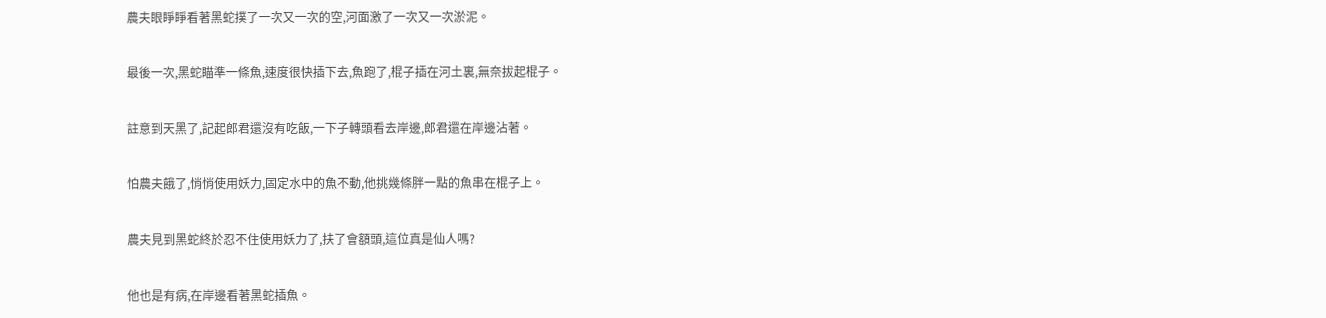農夫眼睜睜看著黑蛇撲了一次又一次的空,河面激了一次又一次淤泥。

最後一次,黑蛇瞄準一條魚,速度很快插下去,魚跑了,棍子插在河土裏,無奈拔起棍子。

註意到天黑了,記起郎君還沒有吃飯,一下子轉頭看去岸邊,郎君還在岸邊沾著。

怕農夫餓了,悄悄使用妖力,固定水中的魚不動,他挑幾條胖一點的魚串在棍子上。

農夫見到黑蛇終於忍不住使用妖力了,扶了會額頭,這位真是仙人嗎?

他也是有病,在岸邊看著黑蛇插魚。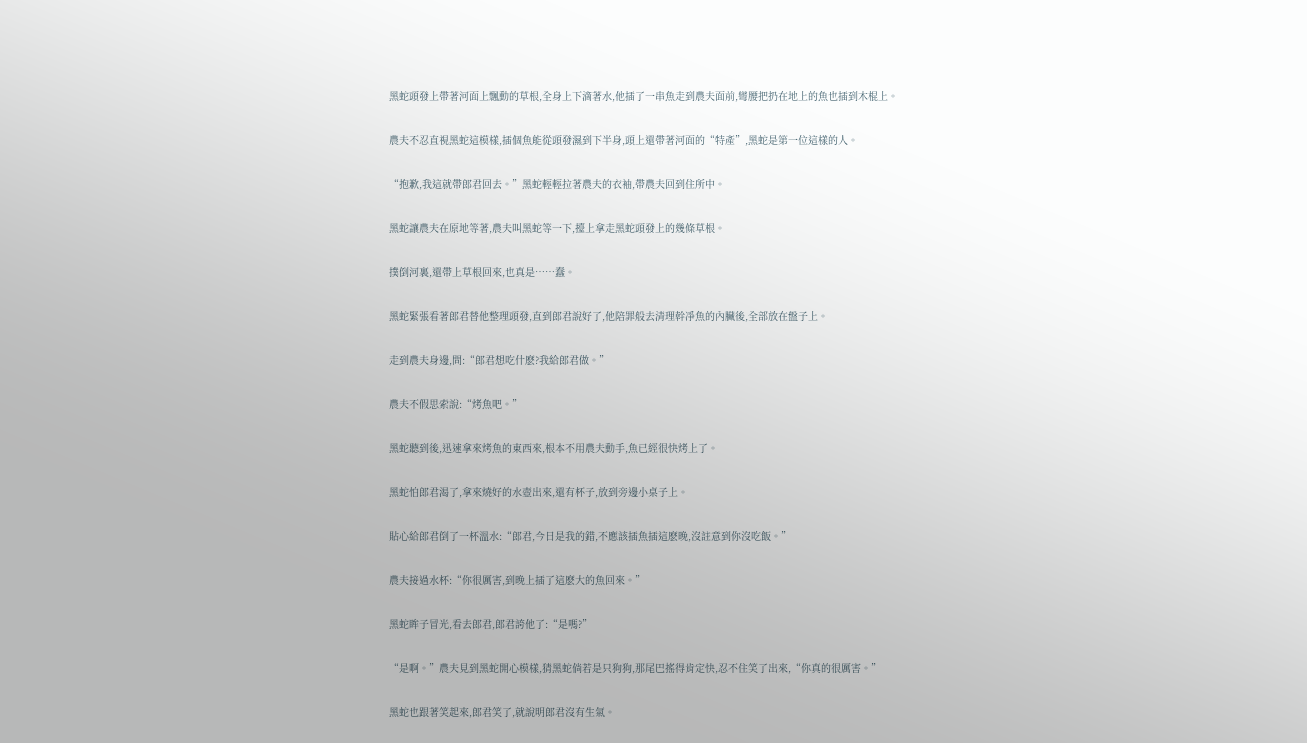黑蛇頭發上帶著河面上飄動的草根,全身上下滴著水,他插了一串魚走到農夫面前,彎腰把扔在地上的魚也插到木棍上。

農夫不忍直視黑蛇這模樣,插個魚能從頭發濕到下半身,頭上還帶著河面的“特產”,黑蛇是第一位這樣的人。

“抱歉,我這就帶郎君回去。”黑蛇輕輕拉著農夫的衣袖,帶農夫回到住所中。

黑蛇讓農夫在原地等著,農夫叫黑蛇等一下,擡上拿走黑蛇頭發上的幾條草根。

撲倒河裏,還帶上草根回來,也真是……蠢。

黑蛇緊張看著郎君替他整理頭發,直到郎君說好了,他陪罪般去清理幹凈魚的內臟後,全部放在盤子上。

走到農夫身邊,問:“郎君想吃什麽?我給郎君做。”

農夫不假思索說:“烤魚吧。”

黑蛇聽到後,迅速拿來烤魚的東西來,根本不用農夫動手,魚已經很快烤上了。

黑蛇怕郎君渴了,拿來燒好的水壺出來,還有杯子,放到旁邊小桌子上。

貼心給郎君倒了一杯溫水:“郎君,今日是我的錯,不應該插魚插這麽晚,沒註意到你沒吃飯。”

農夫接過水杯:“你很厲害,到晚上插了這麽大的魚回來。”

黑蛇眸子冒光,看去郎君,郎君誇他了:“是嗎?”

“是啊。”農夫見到黑蛇開心模樣,猜黑蛇倘若是只狗狗,那尾巴搖得肯定快,忍不住笑了出來,“你真的很厲害。”

黑蛇也跟著笑起來,郎君笑了,就說明郎君沒有生氣。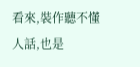看來,裝作聽不懂人話,也是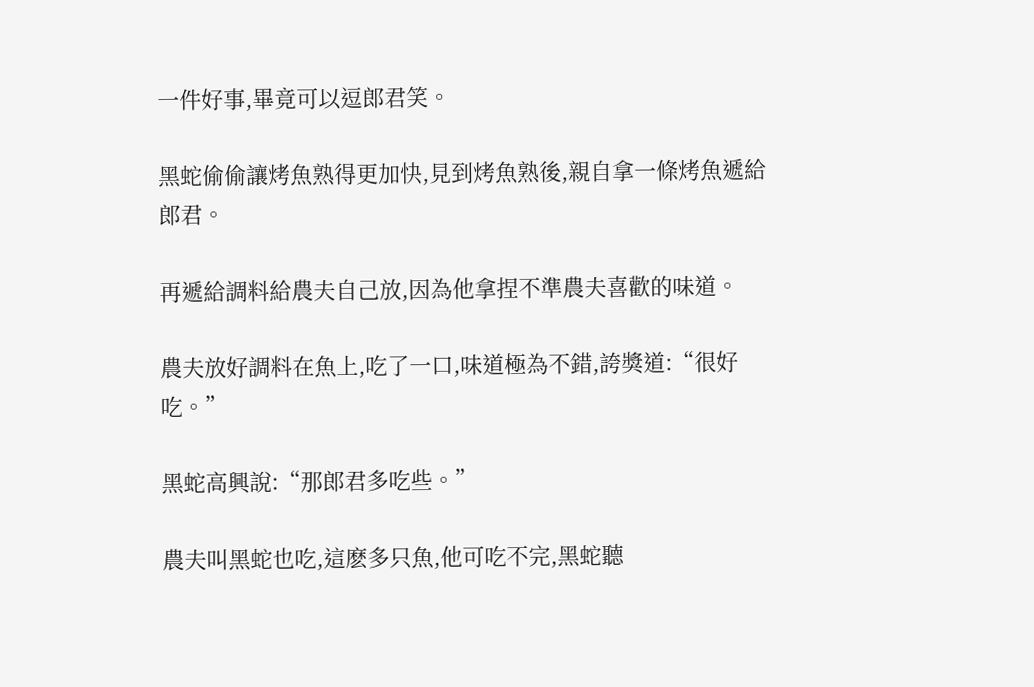一件好事,畢竟可以逗郎君笑。

黑蛇偷偷讓烤魚熟得更加快,見到烤魚熟後,親自拿一條烤魚遞給郎君。

再遞給調料給農夫自己放,因為他拿捏不準農夫喜歡的味道。

農夫放好調料在魚上,吃了一口,味道極為不錯,誇獎道:“很好吃。”

黑蛇高興說:“那郎君多吃些。”

農夫叫黑蛇也吃,這麽多只魚,他可吃不完,黑蛇聽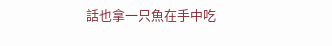話也拿一只魚在手中吃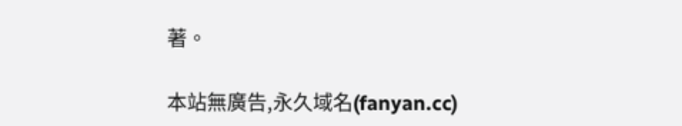著。

本站無廣告,永久域名(fanyan.cc)